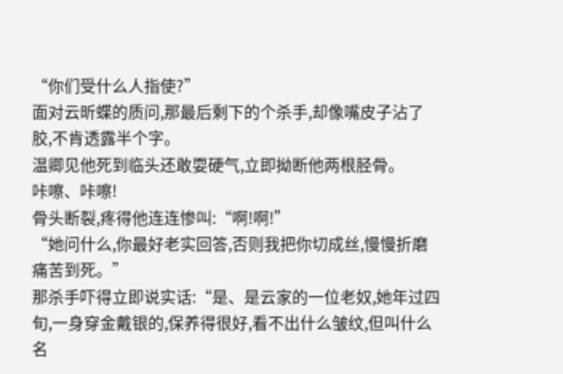“你们受什么人指使?”
面对云昕蝶的质问,那最后剩下的个杀手,却像嘴皮子沾了胶,不肯透露半个字。
温卿见他死到临头还敢耍硬气,立即拗断他两根胫骨。
咔嚓、咔嚓!
骨头断裂,疼得他连连惨叫:“啊!啊!”
“她问什么,你最好老实回答,否则我把你切成丝,慢慢折磨痛苦到死。”
那杀手吓得立即说实话:“是、是云家的一位老奴,她年过四旬,一身穿金戴银的,保养得很好,看不出什么皱纹,但叫什么名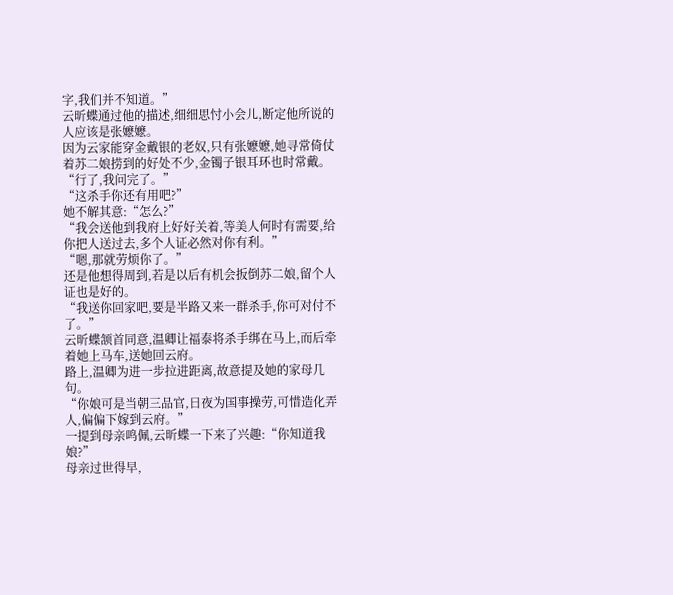字,我们并不知道。”
云昕蝶通过他的描述,细细思忖小会儿,断定他所说的人应该是张嬷嬷。
因为云家能穿金戴银的老奴,只有张嬷嬷,她寻常倚仗着苏二娘捞到的好处不少,金镯子银耳环也时常戴。
“行了,我问完了。”
“这杀手你还有用吧?”
她不解其意:“怎么?”
“我会送他到我府上好好关着,等美人何时有需要,给你把人送过去,多个人证必然对你有利。”
“嗯,那就劳烦你了。”
还是他想得周到,若是以后有机会扳倒苏二娘,留个人证也是好的。
“我送你回家吧,要是半路又来一群杀手,你可对付不了。”
云昕蝶颔首同意,温卿让福泰将杀手绑在马上,而后牵着她上马车,送她回云府。
路上,温卿为进一步拉进距离,故意提及她的家母几句。
“你娘可是当朝三品官,日夜为国事操劳,可惜造化弄人,偏偏下嫁到云府。”
一提到母亲鸣佩,云昕蝶一下来了兴趣:“你知道我娘?”
母亲过世得早,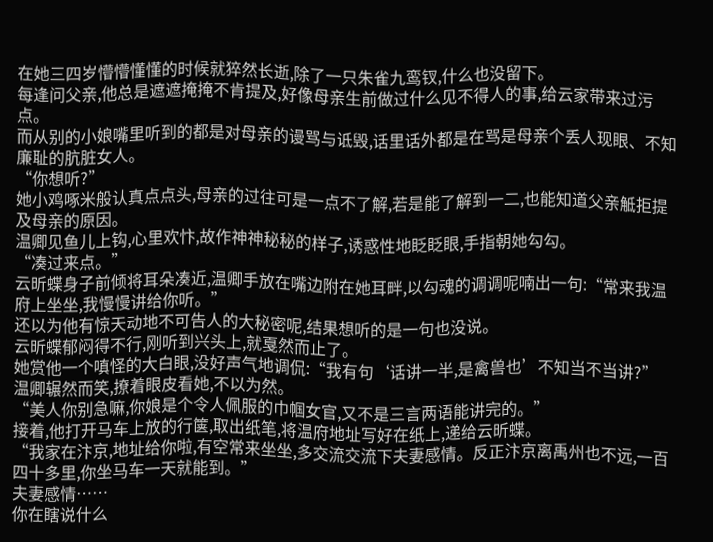在她三四岁懵懵懂懂的时候就猝然长逝,除了一只朱雀九鸾钗,什么也没留下。
每逢问父亲,他总是遮遮掩掩不肯提及,好像母亲生前做过什么见不得人的事,给云家带来过污点。
而从别的小娘嘴里听到的都是对母亲的谩骂与诋毁,话里话外都是在骂是母亲个丢人现眼、不知廉耻的肮脏女人。
“你想听?”
她小鸡啄米般认真点点头,母亲的过往可是一点不了解,若是能了解到一二,也能知道父亲觝拒提及母亲的原因。
温卿见鱼儿上钩,心里欢忭,故作神神秘秘的样子,诱惑性地眨眨眼,手指朝她勾勾。
“凑过来点。”
云昕蝶身子前倾将耳朵凑近,温卿手放在嘴边附在她耳畔,以勾魂的调调呢喃出一句:“常来我温府上坐坐,我慢慢讲给你听。”
还以为他有惊天动地不可告人的大秘密呢,结果想听的是一句也没说。
云昕蝶郁闷得不行,刚听到兴头上,就戛然而止了。
她赏他一个嗔怪的大白眼,没好声气地调侃:“我有句‘话讲一半,是禽兽也’不知当不当讲?”
温卿辗然而笑,撩着眼皮看她,不以为然。
“美人你别急嘛,你娘是个令人佩服的巾帼女官,又不是三言两语能讲完的。”
接着,他打开马车上放的行箧,取出纸笔,将温府地址写好在纸上,递给云昕蝶。
“我家在汴京,地址给你啦,有空常来坐坐,多交流交流下夫妻感情。反正汴京离禹州也不远,一百四十多里,你坐马车一天就能到。”
夫妻感情……
你在瞎说什么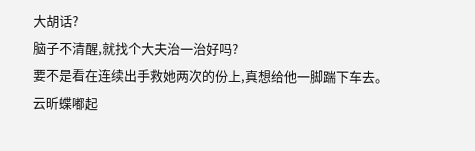大胡话?
脑子不清醒,就找个大夫治一治好吗?
要不是看在连续出手救她两次的份上,真想给他一脚踹下车去。
云昕蝶嘟起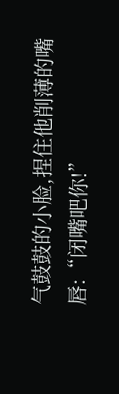气鼓鼓的小脸,捏住他削薄的嘴唇:“闭嘴吧你!”